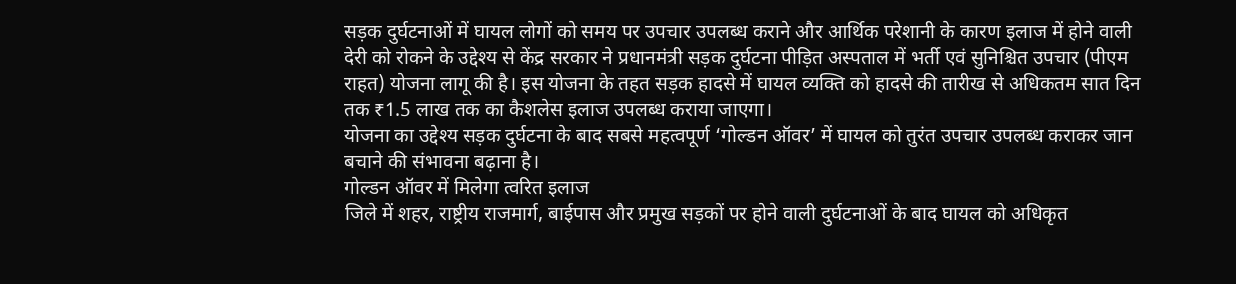सड़क दुर्घटनाओं में घायल लोगों को समय पर उपचार उपलब्ध कराने और आर्थिक परेशानी के कारण इलाज में होने वाली देरी को रोकने के उद्देश्य से केंद्र सरकार ने प्रधानमंत्री सड़क दुर्घटना पीड़ित अस्पताल में भर्ती एवं सुनिश्चित उपचार (पीएम राहत) योजना लागू की है। इस योजना के तहत सड़क हादसे में घायल व्यक्ति को हादसे की तारीख से अधिकतम सात दिन तक ₹1.5 लाख तक का कैशलेस इलाज उपलब्ध कराया जाएगा।
योजना का उद्देश्य सड़क दुर्घटना के बाद सबसे महत्वपूर्ण ‘गोल्डन ऑवर’ में घायल को तुरंत उपचार उपलब्ध कराकर जान बचाने की संभावना बढ़ाना है।
गोल्डन ऑवर में मिलेगा त्वरित इलाज
जिले में शहर, राष्ट्रीय राजमार्ग, बाईपास और प्रमुख सड़कों पर होने वाली दुर्घटनाओं के बाद घायल को अधिकृत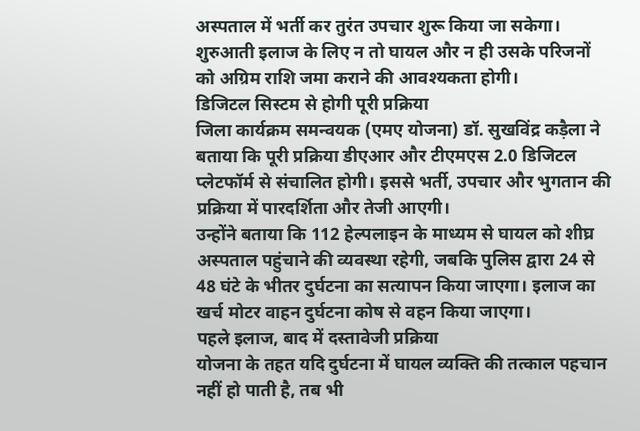अस्पताल में भर्ती कर तुरंत उपचार शुरू किया जा सकेगा। शुरुआती इलाज के लिए न तो घायल और न ही उसके परिजनों को अग्रिम राशि जमा कराने की आवश्यकता होगी।
डिजिटल सिस्टम से होगी पूरी प्रक्रिया
जिला कार्यक्रम समन्वयक (एमए योजना) डॉ. सुखविंद्र कड़ैला ने बताया कि पूरी प्रक्रिया डीएआर और टीएमएस 2.0 डिजिटल प्लेटफॉर्म से संचालित होगी। इससे भर्ती, उपचार और भुगतान की प्रक्रिया में पारदर्शिता और तेजी आएगी।
उन्होंने बताया कि 112 हेल्पलाइन के माध्यम से घायल को शीघ्र अस्पताल पहुंचाने की व्यवस्था रहेगी, जबकि पुलिस द्वारा 24 से 48 घंटे के भीतर दुर्घटना का सत्यापन किया जाएगा। इलाज का खर्च मोटर वाहन दुर्घटना कोष से वहन किया जाएगा।
पहले इलाज, बाद में दस्तावेजी प्रक्रिया
योजना के तहत यदि दुर्घटना में घायल व्यक्ति की तत्काल पहचान नहीं हो पाती है, तब भी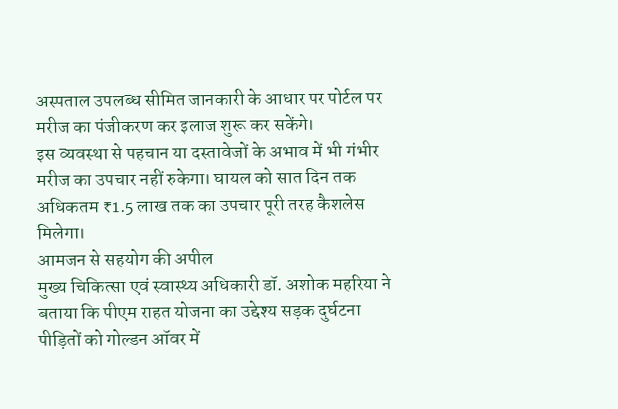अस्पताल उपलब्ध सीमित जानकारी के आधार पर पोर्टल पर मरीज का पंजीकरण कर इलाज शुरू कर सकेंगे।
इस व्यवस्था से पहचान या दस्तावेजों के अभाव में भी गंभीर मरीज का उपचार नहीं रुकेगा। घायल को सात दिन तक अधिकतम ₹1.5 लाख तक का उपचार पूरी तरह कैशलेस मिलेगा।
आमजन से सहयोग की अपील
मुख्य चिकित्सा एवं स्वास्थ्य अधिकारी डॉ. अशोक महरिया ने बताया कि पीएम राहत योजना का उद्देश्य सड़क दुर्घटना पीड़ितों को गोल्डन ऑवर में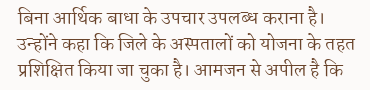बिना आर्थिक बाधा के उपचार उपलब्ध कराना है।
उन्होंने कहा कि जिले के अस्पतालों को योजना के तहत प्रशिक्षित किया जा चुका है। आमजन से अपील है कि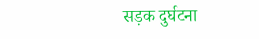सड़क दुर्घटना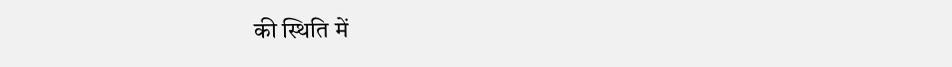की स्थिति में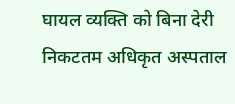घायल व्यक्ति को बिना देरी निकटतम अधिकृत अस्पताल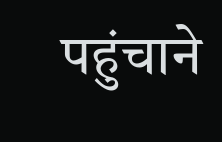पहुंचाने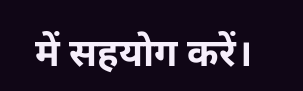में सहयोग करें।